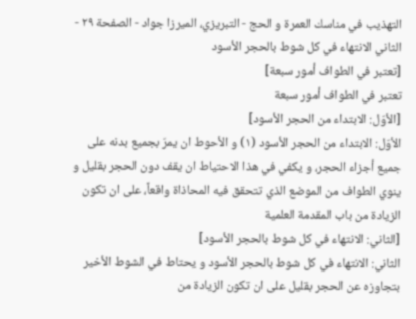التهذيب في مناسك العمرة و الحج - التبريزي، الميرزا جواد - الصفحة ٢٩ - الثاني الانتهاء في كل شوط بالحجر الأسود
[تعتبر في الطواف أمور سبعة]
تعتبر في الطواف أمور سبعة
[الأوّل: الابتداء من الحجر الأسود]
الأوّل: الابتداء من الحجر الأسود (١) و الأحوط ان يمرّ بجميع بدنه على جميع أجزاء الحجر، و يكفي في هذا الاحتياط ان يقف دون الحجر بقليل و ينوي الطواف من الموضع الذي تتحقق فيه المحاذاة واقعاً، على ان تكون الزيادة من باب المقدمة العلمية
[الثاني: الانتهاء في كل شوط بالحجر الأسود]
الثاني: الانتهاء في كل شوط بالحجر الأسود و يحتاط في الشوط الأخير بتجاوزه عن الحجر بقليل على ان تكون الزيادة من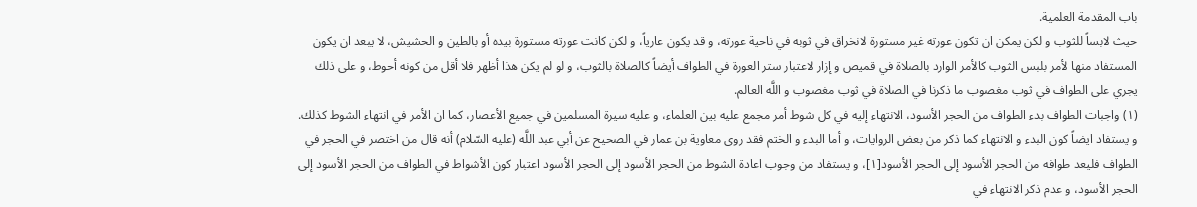باب المقدمة العلمية.
حيث لابساً للثوب و لكن يمكن ان تكون عورته غير مستورة لانخراق في ثوبه في ناحية عورته، و قد يكون عارياً، و لكن كانت عورته مستورة بيده أو بالطين و الحشيش، لا يبعد ان يكون المستفاد منها لأمر بلبس الثوب كالأمر الوارد بالصلاة في قميص و إزار لاعتبار ستر العورة في الطواف أيضاً كالصلاة بالثوب، و لو لم يكن هذا أظهر فلا أقل من كونه أحوط، و على ذلك يجري على الطواف في ثوب مغصوب ما ذكرنا في الصلاة في ثوب مغصوب و اللَّه العالم.
(١) واجبات الطواف بدء الطواف من الحجر الأسود، الانتهاء إليه في كل شوط أمر مجمع عليه بين العلماء، و عليه سيرة المسلمين في جميع الأعصار، كما ان الأمر في انتهاء الشوط كذلك. و يستفاد ايضاً كون البدء و الانتهاء كما ذكر من بعض الروايات، و أما البدء و الختم فقد روى معاوية بن عمار في الصحيح عن أبي عبد اللَّه (عليه السّلام) أنه قال من اختصر في الحجر في الطواف فليعد طوافه من الحجر الأسود إلى الحجر الأسود[١]، و يستفاد من وجوب اعادة الشوط من الحجر الأسود إلى الحجر الأسود اعتبار كون الأشواط في الطواف من الحجر الأسود إلى الحجر الأسود، و عدم ذكر الانتهاء في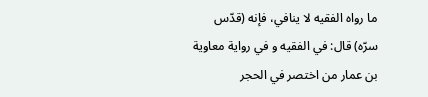ما رواه الفقيه لا ينافي، فإنه (قدّس سرّه) قال: في الفقيه و في رواية معاوية بن عمار من اختصر في الحجر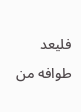فليعد طوافه من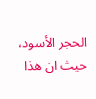الحجر الأسود، حيث ان هذا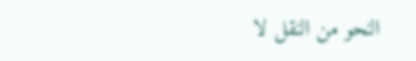النحو من النقل لا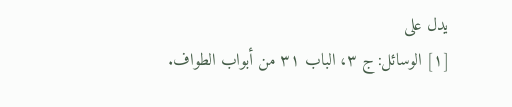يدل على
[١] الوسائل: ج ٣، الباب ٣١ من أبواب الطواف.